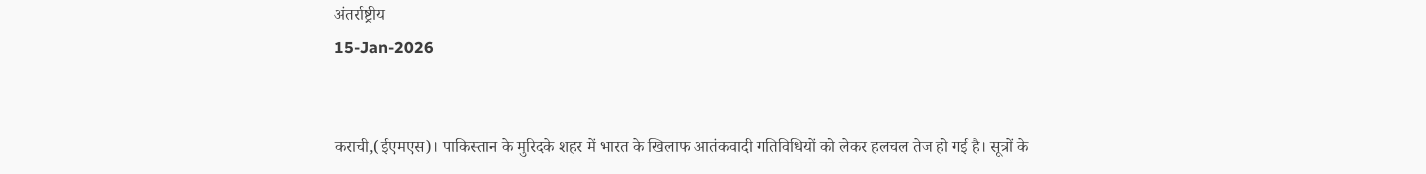अंतर्राष्ट्रीय
15-Jan-2026


कराची,(ईएमएस)। पाकिस्तान के मुरिदके शहर में भारत के खिलाफ आतंकवादी गतिविधियों को लेकर हलचल तेज हो गई है। सूत्रों के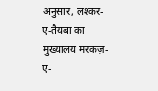अनुसार, लश्कर-ए-तैयबा का मुख्यालय मरकज़-ए-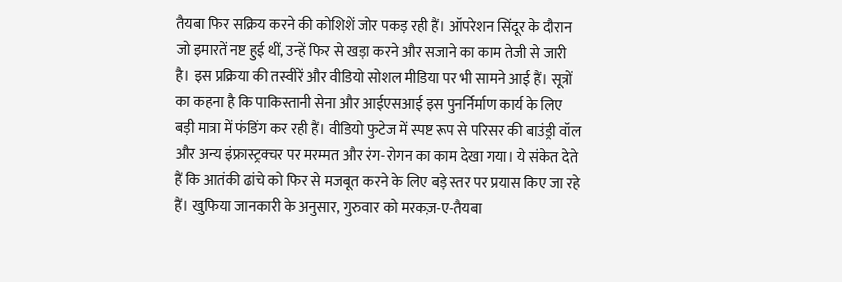तैयबा फिर सक्रिय करने की कोशिशें जोर पकड़ रही हैं। ऑपरेशन सिंदूर के दौरान जो इमारतें नष्ट हुई थीं, उन्हें फिर से खड़ा करने और सजाने का काम तेजी से जारी है। इस प्रक्रिया की तस्वीरें और वीडियो सोशल मीडिया पर भी सामने आई हैं। सूत्रों का कहना है कि पाकिस्तानी सेना और आईएसआई इस पुनर्निर्माण कार्य के लिए बड़ी मात्रा में फंडिंग कर रही हैं। वीडियो फुटेज में स्पष्ट रूप से परिसर की बाउंड्री वॉल और अन्य इंफ्रास्ट्रक्चर पर मरम्मत और रंग-रोगन का काम देखा गया। ये संकेत देते हैं कि आतंकी ढांचे को फिर से मजबूत करने के लिए बड़े स्तर पर प्रयास किए जा रहे हैं। खुफिया जानकारी के अनुसार, गुरुवार को मरकज़-ए-तैयबा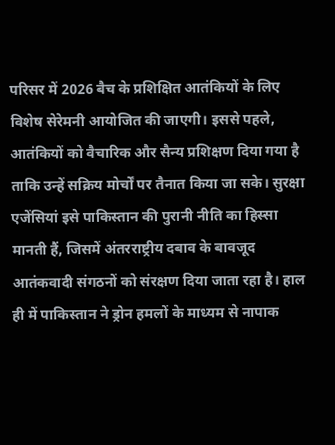परिसर में 2026 बैच के प्रशिक्षित आतंकियों के लिए विशेष सेरेमनी आयोजित की जाएगी। इससे पहले, आतंकियों को वैचारिक और सैन्य प्रशिक्षण दिया गया है ताकि उन्हें सक्रिय मोर्चों पर तैनात किया जा सके। सुरक्षा एजेंसियां इसे पाकिस्तान की पुरानी नीति का हिस्सा मानती हैं, जिसमें अंतरराष्ट्रीय दबाव के बावजूद आतंकवादी संगठनों को संरक्षण दिया जाता रहा है। हाल ही में पाकिस्तान ने ड्रोन हमलों के माध्यम से नापाक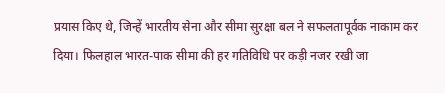प्रयास किए थे, जिन्हें भारतीय सेना और सीमा सुरक्षा बल ने सफलतापूर्वक नाकाम कर दिया। फिलहाल भारत-पाक सीमा की हर गतिविधि पर कड़ी नजर रखी जा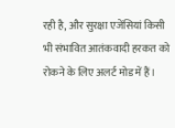रही है, और सुरक्षा एजेंसियां किसी भी संभावित आतंकवादी हरकत को रोकने के लिए अलर्ट मोड में हैं।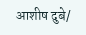आशीष दुबे/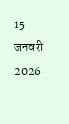15 जनवरी 2026